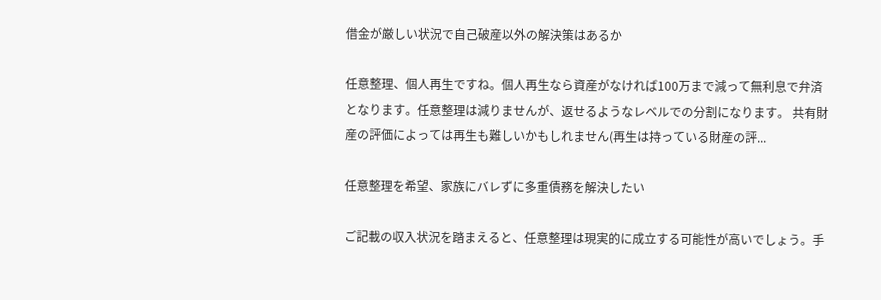借金が厳しい状況で自己破産以外の解決策はあるか

任意整理、個人再生ですね。個人再生なら資産がなければ100万まで減って無利息で弁済となります。任意整理は減りませんが、返せるようなレベルでの分割になります。 共有財産の評価によっては再生も難しいかもしれません(再生は持っている財産の評...

任意整理を希望、家族にバレずに多重債務を解決したい

ご記載の収入状況を踏まえると、任意整理は現実的に成立する可能性が高いでしょう。手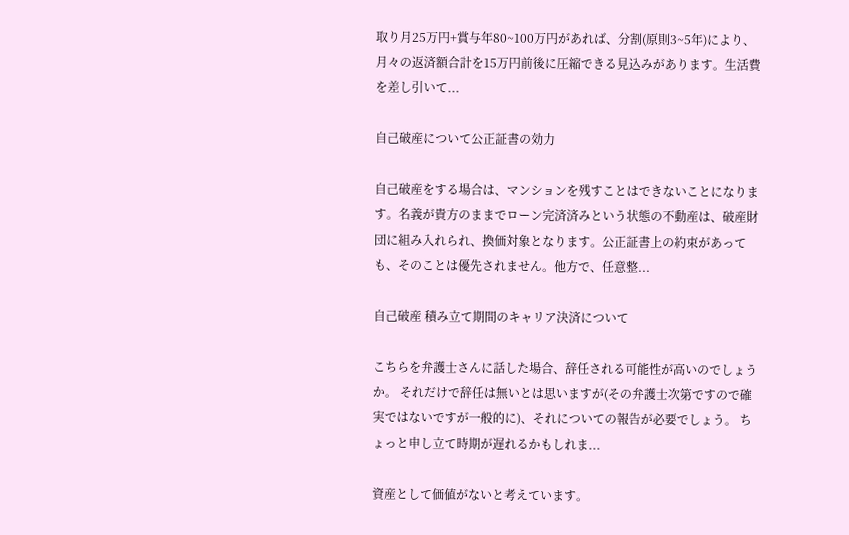取り月25万円+賞与年80~100万円があれば、分割(原則3~5年)により、月々の返済額合計を15万円前後に圧縮できる見込みがあります。生活費を差し引いて...

自己破産について公正証書の効力

自己破産をする場合は、マンションを残すことはできないことになります。名義が貴方のままでローン完済済みという状態の不動産は、破産財団に組み入れられ、換価対象となります。公正証書上の約束があっても、そのことは優先されません。他方で、任意整...

自己破産 積み立て期間のキャリア決済について

こちらを弁護士さんに話した場合、辞任される可能性が高いのでしょうか。 それだけで辞任は無いとは思いますが(その弁護士次第ですので確実ではないですが一般的に)、それについての報告が必要でしょう。 ちょっと申し立て時期が遅れるかもしれま...

資産として価値がないと考えています。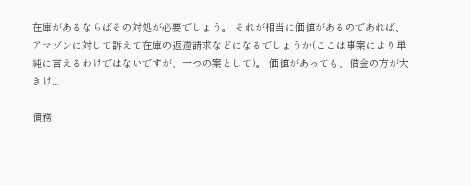在庫があるならばその対処が必要でしょう。 それが相当に価値があるのであれば、アマゾンに対して訴えて在庫の返還請求などになるでしょうか(ここは事案により単純に言えるわけではないですが、一つの案として)。 価値があっても、借金の方が大きけ...

債務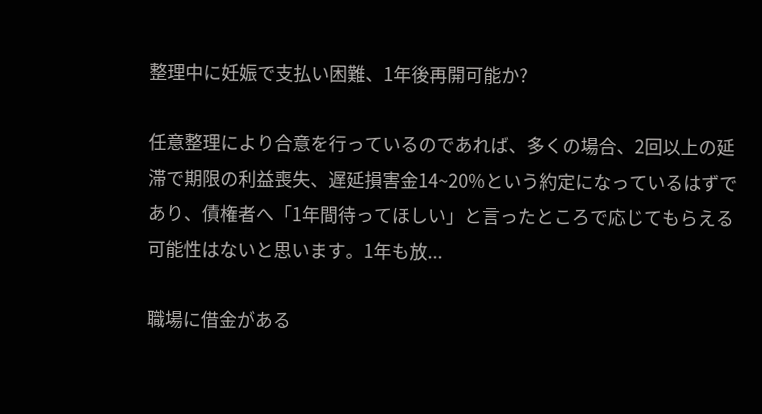整理中に妊娠で支払い困難、1年後再開可能か?

任意整理により合意を行っているのであれば、多くの場合、2回以上の延滞で期限の利益喪失、遅延損害金14~20%という約定になっているはずであり、債権者へ「1年間待ってほしい」と言ったところで応じてもらえる可能性はないと思います。1年も放...

職場に借金がある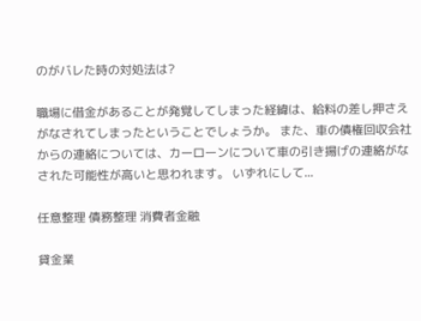のがバレた時の対処法は?

職場に借金があることが発覚してしまった経緯は、給料の差し押さえがなされてしまったということでしょうか。 また、車の債権回収会社からの連絡については、カーローンについて車の引き揚げの連絡がなされた可能性が高いと思われます。 いずれにして...

任意整理 債務整理 消費者金融

貸金業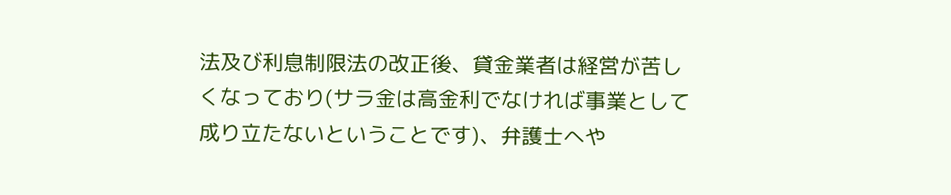法及び利息制限法の改正後、貸金業者は経営が苦しくなっており(サラ金は高金利でなければ事業として成り立たないということです)、弁護士へや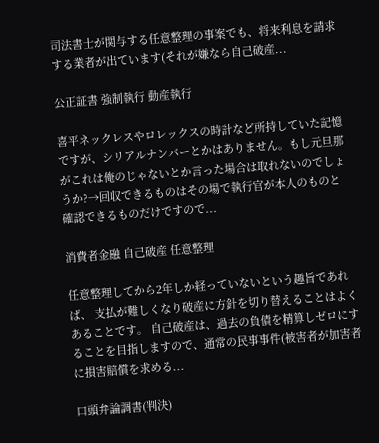司法書士が関与する任意整理の事案でも、将来利息を請求する業者が出ています(それが嫌なら自己破産...

公正証書 強制執行 動産執行

喜平ネックレスやロレックスの時計など所持していた記憶ですが、シリアルナンバーとかはありません。もし元旦那がこれは俺のじゃないとか言った場合は取れないのでしょうか?→回収できるものはその場で執行官が本人のものと確認できるものだけですので...

消費者金融 自己破産 任意整理

任意整理してから2年しか経っていないという趣旨であれば、 支払が難しくなり破産に方針を切り替えることはよくあることです。 自己破産は、過去の負債を精算しゼロにすることを目指しますので、通常の民事事件(被害者が加害者に損害賠償を求める...

口頭弁論調書(判決)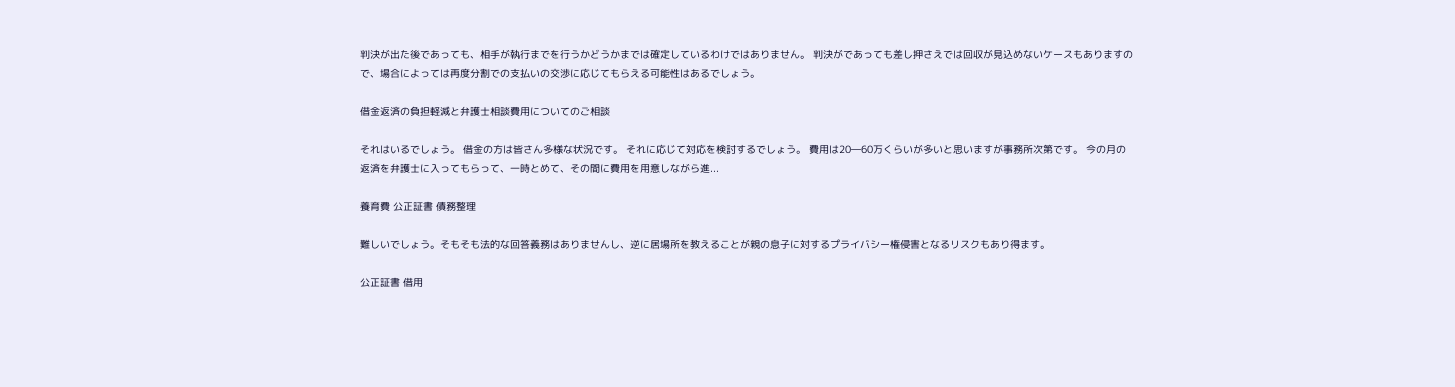判決が出た後であっても、相手が執行までを行うかどうかまでは確定しているわけではありません。 判決がであっても差し押さえでは回収が見込めないケースもありますので、場合によっては再度分割での支払いの交渉に応じてもらえる可能性はあるでしょう。

借金返済の負担軽減と弁護士相談費用についてのご相談

それはいるでしょう。 借金の方は皆さん多様な状況です。 それに応じて対応を検討するでしょう。 費用は20―60万くらいが多いと思いますが事務所次第です。 今の月の返済を弁護士に入ってもらって、一時とめて、その間に費用を用意しながら進...

養育費 公正証書 債務整理

難しいでしょう。そもそも法的な回答義務はありませんし、逆に居場所を教えることが親の息子に対するプライバシー権侵害となるリスクもあり得ます。

公正証書 借用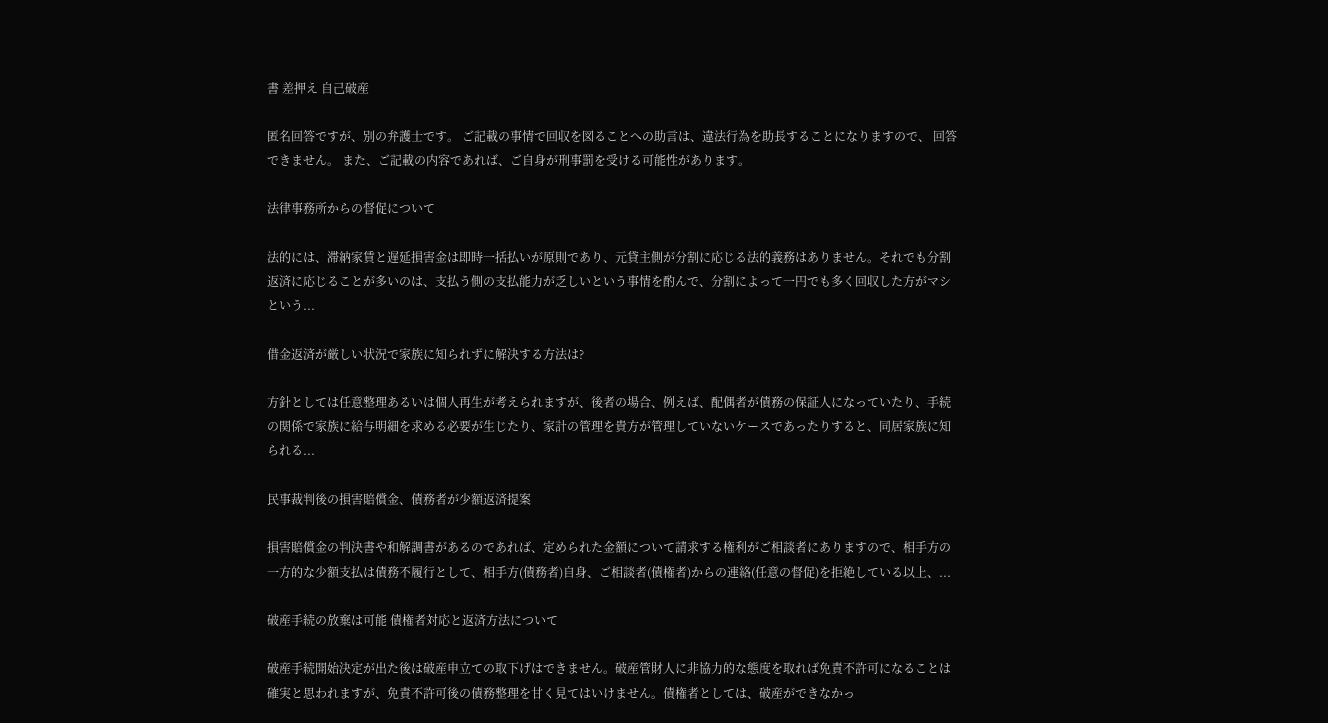書 差押え 自己破産

匿名回答ですが、別の弁護士です。 ご記載の事情で回収を図ることへの助言は、違法行為を助長することになりますので、 回答できません。 また、ご記載の内容であれば、ご自身が刑事罰を受ける可能性があります。

法律事務所からの督促について

法的には、滞納家賃と遅延損害金は即時一括払いが原則であり、元貸主側が分割に応じる法的義務はありません。それでも分割返済に応じることが多いのは、支払う側の支払能力が乏しいという事情を酌んで、分割によって一円でも多く回収した方がマシという...

借金返済が厳しい状況で家族に知られずに解決する方法は?

方針としては任意整理あるいは個人再生が考えられますが、後者の場合、例えば、配偶者が債務の保証人になっていたり、手続の関係で家族に給与明細を求める必要が生じたり、家計の管理を貴方が管理していないケースであったりすると、同居家族に知られる...

民事裁判後の損害賠償金、債務者が少額返済提案

損害賠償金の判決書や和解調書があるのであれば、定められた金額について請求する権利がご相談者にありますので、相手方の一方的な少額支払は債務不履行として、相手方(債務者)自身、ご相談者(債権者)からの連絡(任意の督促)を拒絶している以上、...

破産手続の放棄は可能 債権者対応と返済方法について

破産手続開始決定が出た後は破産申立ての取下げはできません。破産管財人に非協力的な態度を取れば免責不許可になることは確実と思われますが、免責不許可後の債務整理を甘く見てはいけません。債権者としては、破産ができなかっ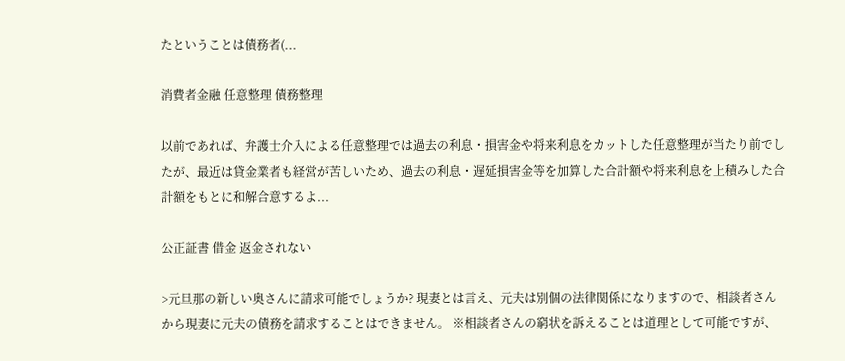たということは債務者(...

消費者金融 任意整理 債務整理

以前であれば、弁護士介入による任意整理では過去の利息・損害金や将来利息をカットした任意整理が当たり前でしたが、最近は貸金業者も経営が苦しいため、過去の利息・遅延損害金等を加算した合計額や将来利息を上積みした合計額をもとに和解合意するよ...

公正証書 借金 返金されない

>元旦那の新しい奥さんに請求可能でしょうか? 現妻とは言え、元夫は別個の法律関係になりますので、相談者さんから現妻に元夫の債務を請求することはできません。 ※相談者さんの窮状を訴えることは道理として可能ですが、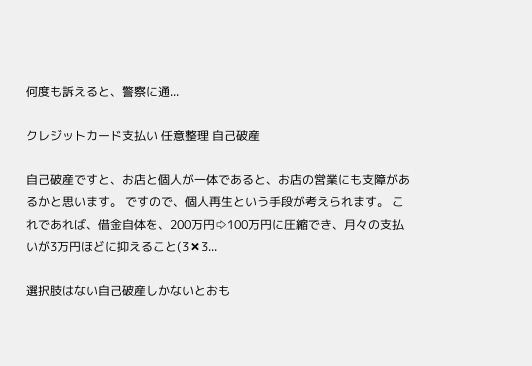何度も訴えると、警察に通...

クレジットカード支払い 任意整理 自己破産

自己破産ですと、お店と個人が一体であると、お店の営業にも支障があるかと思います。 ですので、個人再生という手段が考えられます。 これであれば、借金自体を、200万円⇨100万円に圧縮でき、月々の支払いが3万円ほどに抑えること(3✖3...

選択肢はない自己破産しかないとおも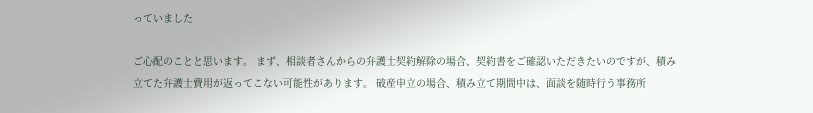っていました

ご心配のことと思います。 まず、相談者さんからの弁護士契約解除の場合、契約書をご確認いただきたいのですが、積み立てた弁護士費用が返ってこない可能性があります。 破産申立の場合、積み立て期間中は、面談を随時行う事務所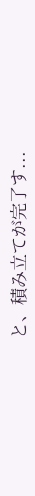と、積み立てが完了す...